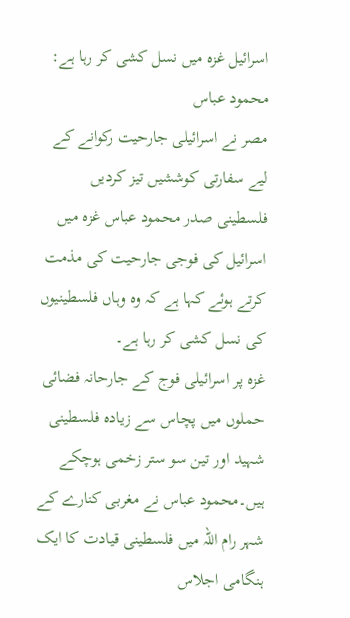اسرائیل غزہ میں نسل کشی کر رہا ہے: محمود عباس
مصر نے اسرائیلی جارحیت رکوانے کے لیے سفارتی کوششیں تیز کردیں
فلسطینی صدر محمود عباس غزہ میں اسرائیل کی فوجی جارحیت کی مذمت کرتے ہوئے کہا ہے کہ وہ وہاں فلسطینیوں کی نسل کشی کر رہا ہے۔
غزہ پر اسرائیلی فوج کے جارحانہ فضائی حملوں میں پچاس سے زیادہ فلسطینی شہید اور تین سو ستر زخمی ہوچکے ہیں۔محمود عباس نے مغربی کنارے کے شہر رام اللہ میں فلسطینی قیادت کا ایک ہنگامی اجلاس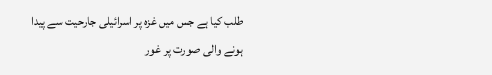طلب کیا ہے جس میں غزہ پر اسرائیلی جارحیت سے پیدا ہونے والی صورت پر غور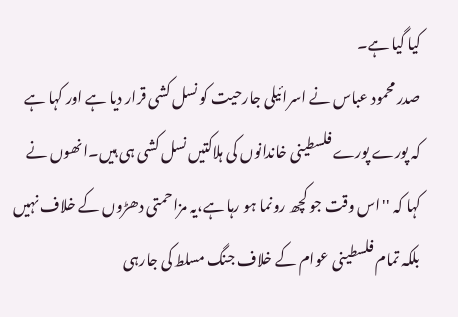کیا گیا ہے۔
صدر محمود عباس نے اسرائیلی جارحیت کو نسل کشی قرار دیا ہے اور کہا ہے کہ پورے پورے فلسطینی خاندانوں کی ہلاکتیں نسل کشی ہی ہیں۔انھوں نے کہا کہ ''اس وقت جو کچھ رونما ہو رہا ہے،یہ مزاحمتی دھڑوں کے خلاف نہیں بلکہ تمام فلسطینی عوام کے خلاف جنگ مسلط کی جارہی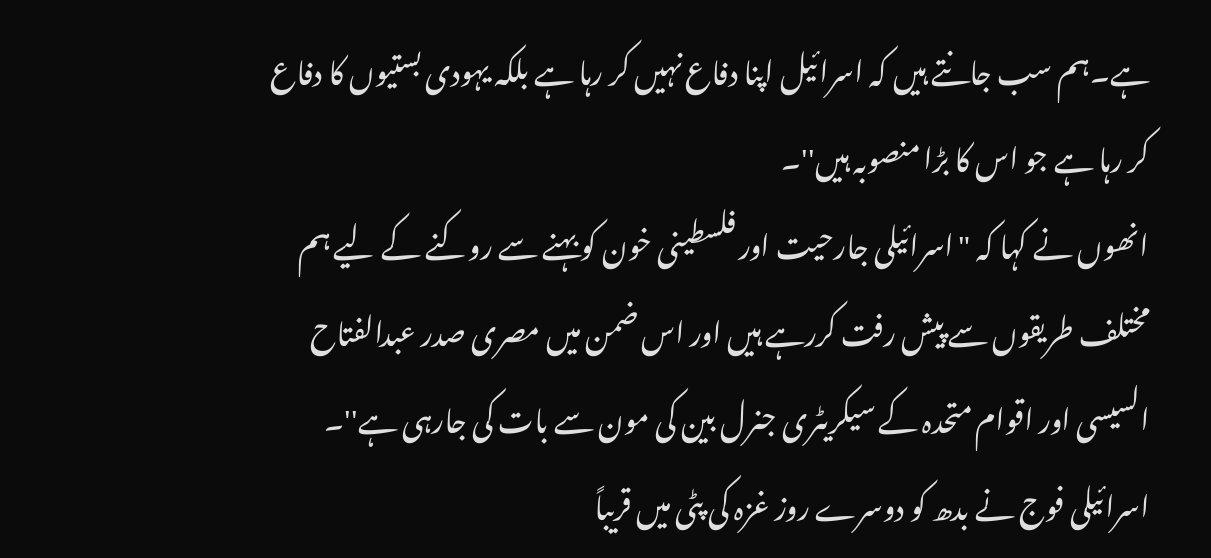ہے۔ہم سب جانتے ہیں کہ اسرائیل اپنا دفاع نہیں کر رہا ہے بلکہ یہودی بستیوں کا دفاع کر رہا ہے جو اس کا بڑا منصوبہ ہیں''۔
انھوں نے کہا کہ "اسرائیلی جارحیت اور فلسطینی خون کو بہنے سے روکنے کے لیے ہم مختلف طریقوں سے پیش رفت کررہے ہیں اور اس ضمن میں مصری صدر عبدالفتاح السیسی اور اقوام متحدہ کے سیکریٹری جنرل بین کی مون سے بات کی جارہی ہے''۔
اسرائیلی فوج نے بدھ کو دوسرے روز غزہ کی پٹی میں قریباً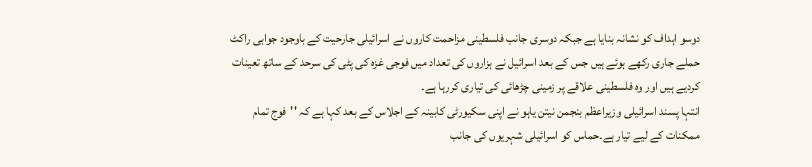دوسو اہداف کو نشانہ بنایا ہے جبکہ دوسری جانب فلسطینی مزاحمت کاروں نے اسرائیلی جارحیت کے باوجود جوابی راکٹ حملے جاری رکھے ہوئے ہیں جس کے بعد اسرائیل نے ہزاروں کی تعداد میں فوجی غزہ کی پٹی کی سرحد کے ساتھ تعینات کردیے ہیں اور وہ فلسطینی علاقے پر زمینی چڑھائی کی تیاری کررہا ہے۔
انتہا پسند اسرائیلی وزیراعظم بنجمن نیتن یاہو نے اپنی سکیورٹی کابینہ کے اجلاس کے بعد کہا ہے کہ ''فوج تمام ممکنات کے لیے تیار ہے۔حماس کو اسرائیلی شہریوں کی جانب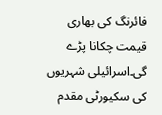فائرنگ کی بھاری قیمت چکانا پڑے گی۔اسرائیلی شہریوں کی سکیورٹی مقدم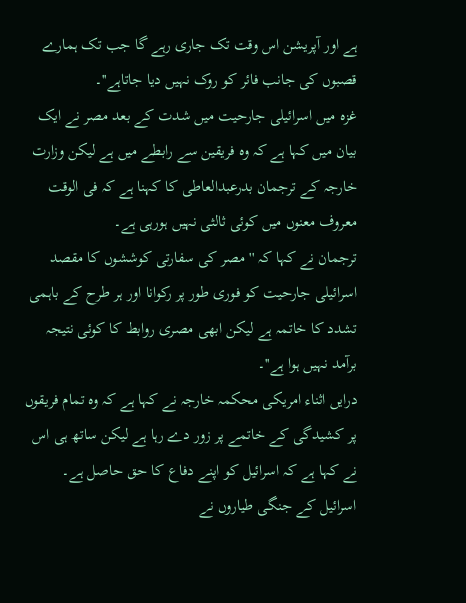ہے اور آپریشن اس وقت تک جاری رہے گا جب تک ہمارے قصبوں کی جانب فائر کو روک نہیں دیا جاتاہے''۔
غزہ میں اسرائیلی جارحیت میں شدت کے بعد مصر نے ایک بیان میں کہا ہے کہ وہ فریقین سے رابطے میں ہے لیکن وزارت خارجہ کے ترجمان بدرعبدالعاطی کا کہنا ہے کہ فی الوقت معروف معنوں میں کوئی ثالثی نہیں ہورہی ہے۔
ترجمان نے کہا کہ ''مصر کی سفارتی کوششوں کا مقصد اسرائیلی جارحیت کو فوری طور پر رکوانا اور ہر طرح کے باہمی تشدد کا خاتمہ ہے لیکن ابھی مصری روابط کا کوئی نتیجہ برآمد نہیں ہوا ہے''۔
درایں اثناء امریکی محکمہ خارجہ نے کہا ہے کہ وہ تمام فریقوں پر کشیدگی کے خاتمے پر زور دے رہا ہے لیکن ساتھ ہی اس نے کہا ہے کہ اسرائیل کو اپنے دفاع کا حق حاصل ہے۔
اسرائیل کے جنگی طیاروں نے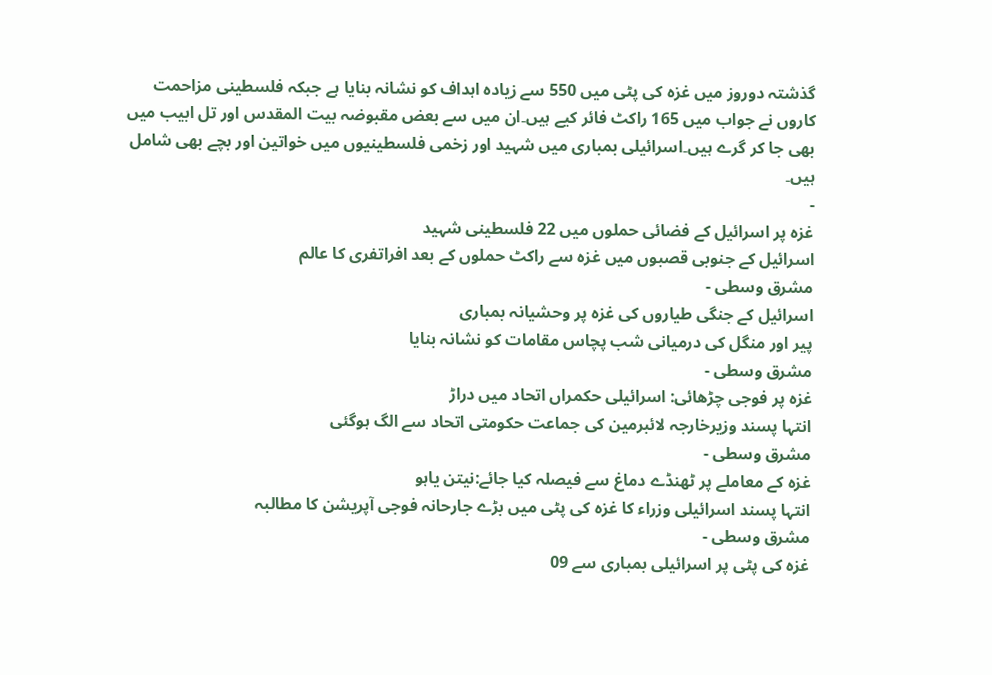گذشتہ دوروز میں غزہ کی پٹی میں 550 سے زیادہ اہداف کو نشانہ بنایا ہے جبکہ فلسطینی مزاحمت کاروں نے جواب میں 165 راکٹ فائر کیے ہیں۔ان میں سے بعض مقبوضہ بیت المقدس اور تل ابیب میں بھی جا کر گرے ہیں۔اسرائیلی بمباری میں شہید اور زخمی فلسطینیوں میں خواتین اور بچے بھی شامل ہیں۔
-
غزہ پر اسرائیل کے فضائی حملوں میں 22 فلسطینی شہید
اسرائیل کے جنوبی قصبوں میں غزہ سے راکٹ حملوں کے بعد افراتفری کا عالم
مشرق وسطی -
اسرائیل کے جنگی طیاروں کی غزہ پر وحشیانہ بمباری
پیر اور منگل کی درمیانی شب پچاس مقامات کو نشانہ بنایا
مشرق وسطی -
غزہ پر فوجی چڑھائی: اسرائیلی حکمراں اتحاد میں دراڑ
انتہا پسند وزیرخارجہ لائبرمین کی جماعت حکومتی اتحاد سے الگ ہوگئی
مشرق وسطی -
غزہ کے معاملے پر ٹھنڈے دماغ سے فیصلہ کیا جائے:نیتن یاہو
انتہا پسند اسرائیلی وزراء کا غزہ کی پٹی میں بڑے جارحانہ فوجی آپریشن کا مطالبہ
مشرق وسطی -
غزہ کی پٹی پر اسرائیلی بمباری سے 09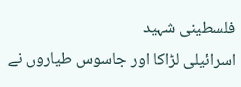فلسطینی شہید
اسرائیلی لڑاکا اور جاسوس طیاروں نے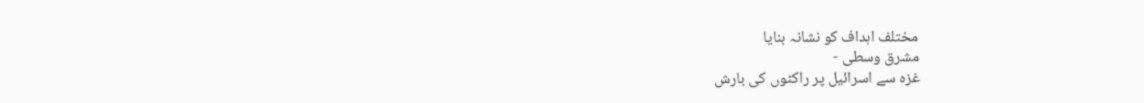مختلف اہداف کو نشانہ بنایا
مشرق وسطی -
غزہ سے اسرائیل پر راکٹوں کی بارش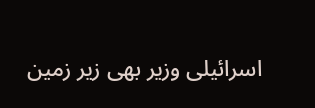اسرائیلی وزیر بھی زیر زمین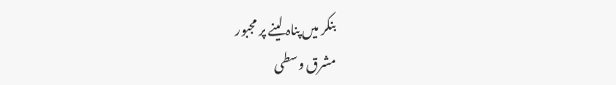بنکر میں پناہ لینے پر مجبور
مشرق وسطی